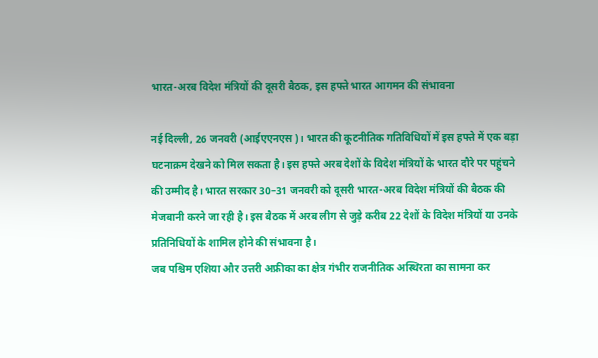भारत-अरब विदेश मंत्रियों की दूसरी बैठक, इस हफ्ते भारत आगमन की संभावना

नई दिल्ली, 26 जनवरी (आईएएनएस)। भारत की कूटनीतिक गतिविधियों में इस हफ्ते में एक बड़ा घटनाक्रम देखने को मिल सकता है। इस हफ्ते अरब देशों के विदेश मंत्रियों के भारत दौरे पर पहुंचने की उम्मीद है। भारत सरकार 30–31 जनवरी को दूसरी भारत-अरब विदेश मंत्रियों की बैठक की मेजबानी करने जा रही है। इस बैठक में अरब लीग से जुड़े करीब 22 देशों के विदेश मंत्रियों या उनके प्रतिनिधियों के शामिल होने की संभावना है।
जब पश्चिम एशिया और उत्तरी अफ्रीका का क्षेत्र गंभीर राजनीतिक अस्थिरता का सामना कर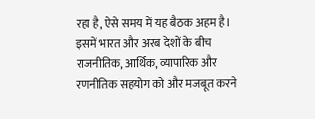रहा है, ऐसे समय में यह बैठक अहम है। इसमें भारत और अरब देशों के बीच राजनीतिक, आर्थिक, व्यापारिक और रणनीतिक सहयोग को और मजबूत करने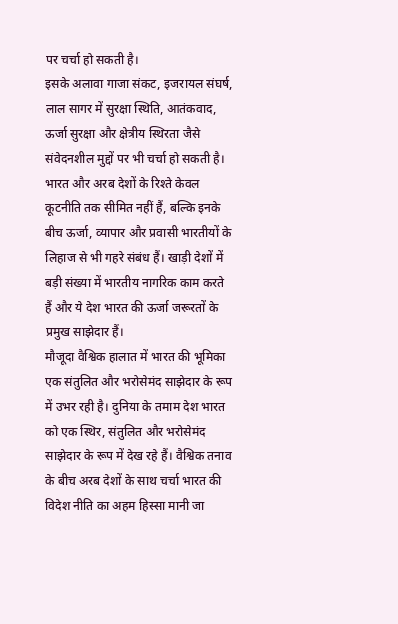पर चर्चा हो सकती है।
इसके अलावा गाजा संकट, इजरायल संघर्ष, लाल सागर में सुरक्षा स्थिति, आतंकवाद, ऊर्जा सुरक्षा और क्षेत्रीय स्थिरता जैसे संवेदनशील मुद्दों पर भी चर्चा हो सकती है।
भारत और अरब देशों के रिश्ते केवल कूटनीति तक सीमित नहीं हैं, बल्कि इनके बीच ऊर्जा, व्यापार और प्रवासी भारतीयों के लिहाज से भी गहरे संबंध हैं। खाड़ी देशों में बड़ी संख्या में भारतीय नागरिक काम करते हैं और ये देश भारत की ऊर्जा जरूरतों के प्रमुख साझेदार हैं।
मौजूदा वैश्विक हालात में भारत की भूमिका एक संतुलित और भरोसेमंद साझेदार के रूप में उभर रही है। दुनिया के तमाम देश भारत को एक स्थिर, संतुलित और भरोसेमंद साझेदार के रूप में देख रहे हैं। वैश्विक तनाव के बीच अरब देशों के साथ चर्चा भारत की विदेश नीति का अहम हिस्सा मानी जा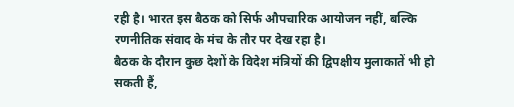रही है। भारत इस बैठक को सिर्फ औपचारिक आयोजन नहीं, बल्कि रणनीतिक संवाद के मंच के तौर पर देख रहा है।
बैठक के दौरान कुछ देशों के विदेश मंत्रियों की द्विपक्षीय मुलाकातें भी हो सकती हैं,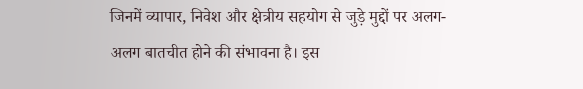जिनमें व्यापार, निवेश और क्षेत्रीय सहयोग से जुड़े मुद्दों पर अलग-अलग बातचीत होने की संभावना है। इस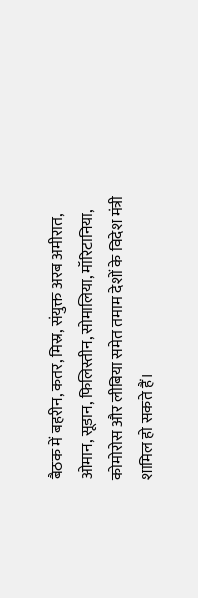बैठक में बहरीन, कतर, मिस्र, संयुक्त अरब अमीरात, ओमान, सूडान, फिलिस्तीन, सोमालिया, मॉरिटानिया, कोमोरोस और लीबिया समेत तमाम देशों के विदेश मंत्री शामिल हो सकते हैं।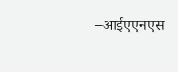–आईएएनएस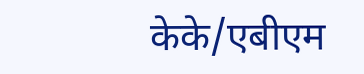केके/एबीएम